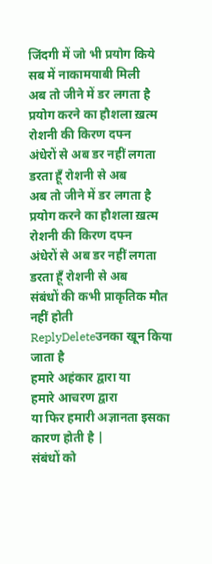जिंदगी में जो भी प्रयोग किये सब में नाकामयाबी मिली
अब तो जीने में डर लगता है
प्रयोग करने का हौशला ख़त्म
रोशनी की किरण दफ्न
अंधेरों से अब डर नहीं लगता
डरता हूँ रोशनी से अब
अब तो जीने में डर लगता है
प्रयोग करने का हौशला ख़त्म
रोशनी की किरण दफ्न
अंधेरों से अब डर नहीं लगता
डरता हूँ रोशनी से अब
संबंधों की कभी प्राकृतिक मौत नहीं होती
ReplyDeleteउनका खून किया जाता है
हमारे अहंकार द्वारा या
हमारे आचरण द्वारा
या फिर हमारी अज्ञानता इसका कारण होती है |
संबंधों को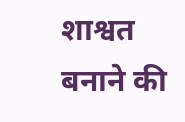शाश्वत बनाने की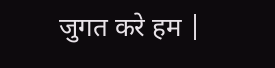जुगत करे हम |